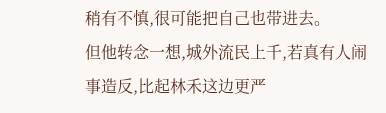稍有不慎,很可能把自己也带进去。
但他转念一想,城外流民上千,若真有人闹事造反,比起林禾这边更严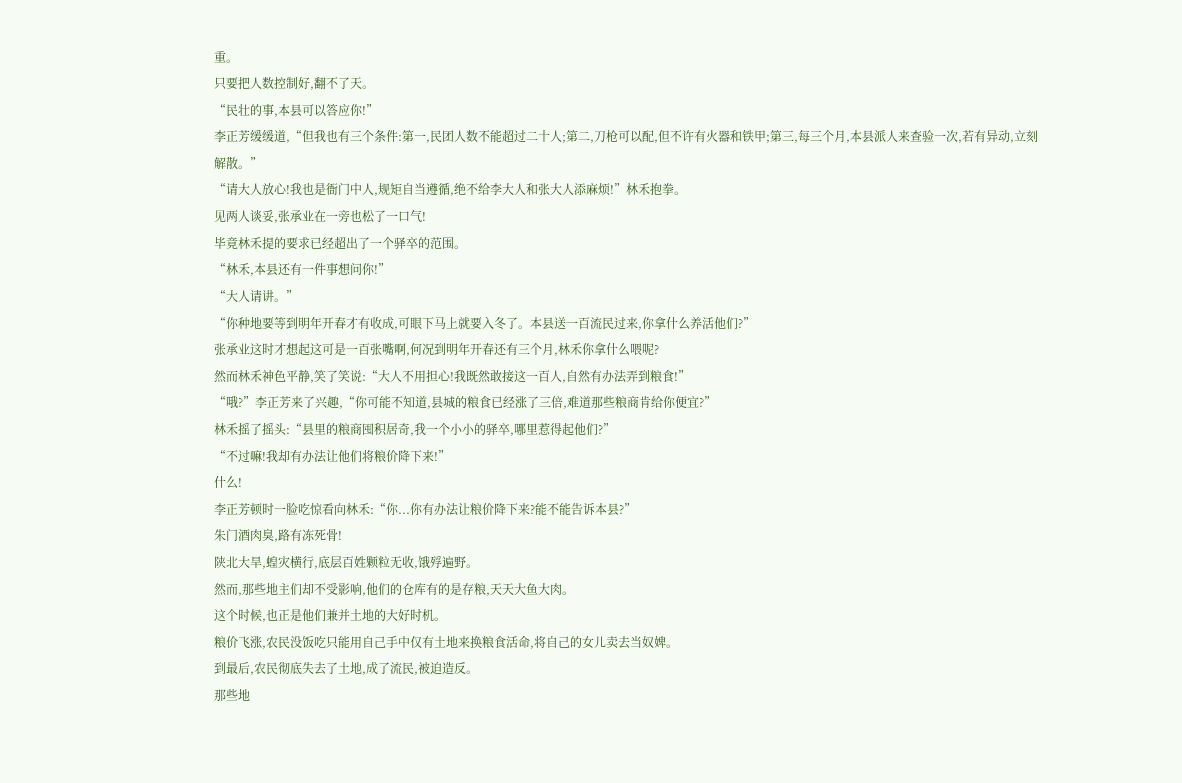重。
只要把人数控制好,翻不了天。
“民壮的事,本县可以答应你!”
李正芳缓缓道,“但我也有三个条件:第一,民团人数不能超过二十人;第二,刀枪可以配,但不许有火器和铁甲;第三,每三个月,本县派人来查验一次,若有异动,立刻解散。”
“请大人放心!我也是衙门中人,规矩自当遵循,绝不给李大人和张大人添麻烦!”林禾抱拳。
见两人谈妥,张承业在一旁也松了一口气!
毕竟林禾提的要求已经超出了一个驿卒的范围。
“林禾,本县还有一件事想问你!”
“大人请讲。”
“你种地要等到明年开春才有收成,可眼下马上就要入冬了。本县送一百流民过来,你拿什么养活他们?”
张承业这时才想起这可是一百张嘴啊,何况到明年开春还有三个月,林禾你拿什么喂呢?
然而林禾神色平静,笑了笑说:“大人不用担心!我既然敢接这一百人,自然有办法弄到粮食!”
“哦?”李正芳来了兴趣,“你可能不知道,县城的粮食已经涨了三倍,难道那些粮商肯给你便宜?”
林禾摇了摇头:“县里的粮商囤积居奇,我一个小小的驿卒,哪里惹得起他们?”
“不过嘛!我却有办法让他们将粮价降下来!”
什么!
李正芳顿时一脸吃惊看向林禾:“你...你有办法让粮价降下来?能不能告诉本县?”
朱门酒肉臭,路有冻死骨!
陕北大旱,蝗灾横行,底层百姓颗粒无收,饿殍遍野。
然而,那些地主们却不受影响,他们的仓库有的是存粮,天天大鱼大肉。
这个时候,也正是他们兼并土地的大好时机。
粮价飞涨,农民没饭吃只能用自己手中仅有土地来换粮食活命,将自己的女儿卖去当奴婢。
到最后,农民彻底失去了土地,成了流民,被迫造反。
那些地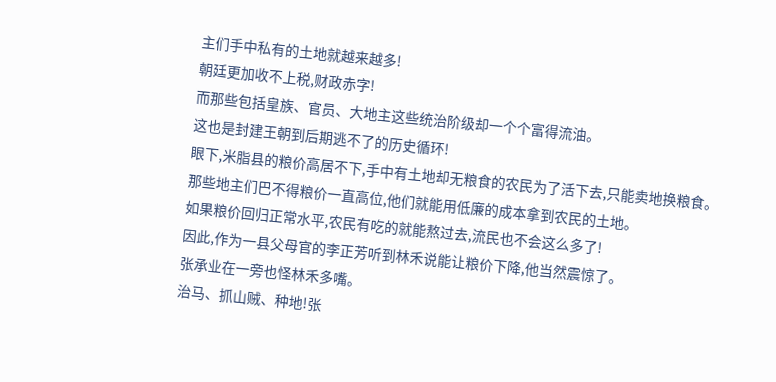主们手中私有的土地就越来越多!
朝廷更加收不上税,财政赤字!
而那些包括皇族、官员、大地主这些统治阶级却一个个富得流油。
这也是封建王朝到后期逃不了的历史循环!
眼下,米脂县的粮价高居不下,手中有土地却无粮食的农民为了活下去,只能卖地换粮食。
那些地主们巴不得粮价一直高位,他们就能用低廉的成本拿到农民的土地。
如果粮价回归正常水平,农民有吃的就能熬过去,流民也不会这么多了!
因此,作为一县父母官的李正芳听到林禾说能让粮价下降,他当然震惊了。
张承业在一旁也怪林禾多嘴。
治马、抓山贼、种地!张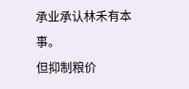承业承认林禾有本事。
但抑制粮价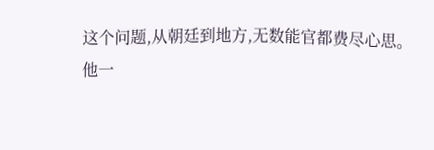这个问题,从朝廷到地方,无数能官都费尽心思。
他一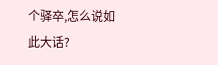个驿卒,怎么说如此大话?